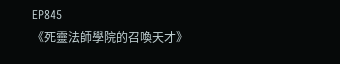EP845
《死靈法師學院的召喚天才》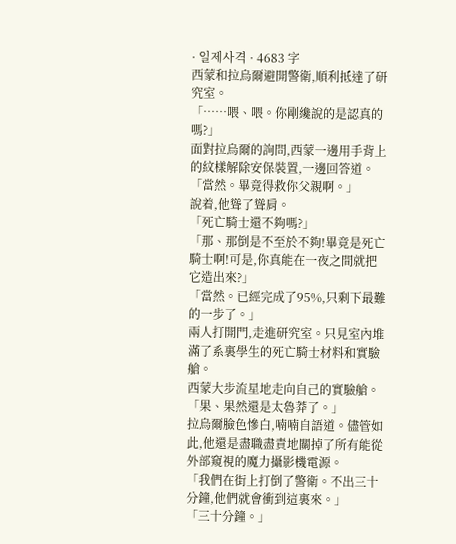· 일제사격 · 4683 字
西蒙和拉烏爾避開警衛,順利抵達了研究室。
「……喂、喂。你剛纔說的是認真的嗎?」
面對拉烏爾的詢問,西蒙一邊用手背上的紋樣解除安保裝置,一邊回答道。
「當然。畢竟得救你父親啊。」
說着,他聳了聳肩。
「死亡騎士還不夠嗎?」
「那、那倒是不至於不夠!畢竟是死亡騎士啊!可是,你真能在一夜之間就把它造出來?」
「當然。已經完成了95%,只剩下最難的一步了。」
兩人打開門,走進研究室。只見室內堆滿了系裏學生的死亡騎士材料和實驗艙。
西蒙大步流星地走向自己的實驗艙。
「果、果然還是太魯莽了。」
拉烏爾臉色慘白,喃喃自語道。儘管如此,他還是盡職盡責地關掉了所有能從外部窺視的魔力攝影機電源。
「我們在街上打倒了警衛。不出三十分鐘,他們就會衝到這裏來。」
「三十分鐘。」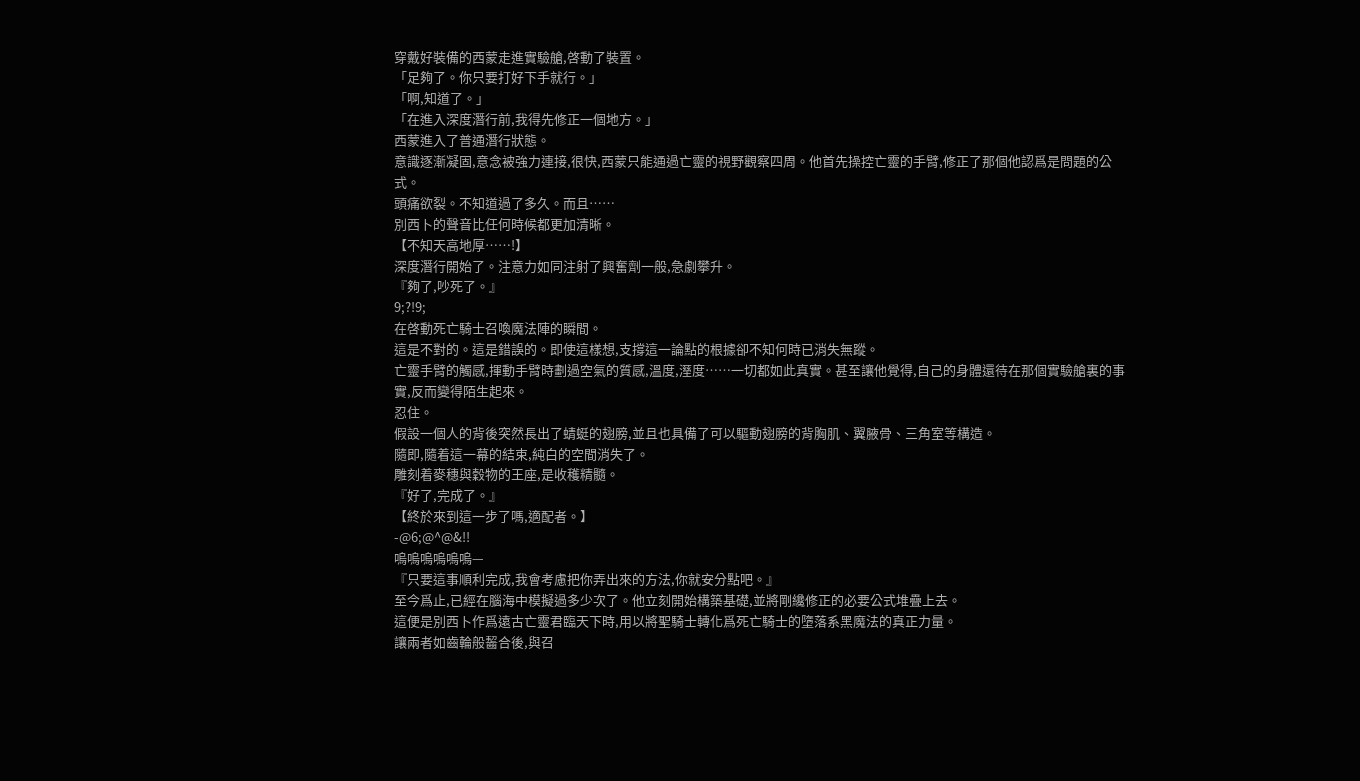穿戴好裝備的西蒙走進實驗艙,啓動了裝置。
「足夠了。你只要打好下手就行。」
「啊,知道了。」
「在進入深度潛行前,我得先修正一個地方。」
西蒙進入了普通潛行狀態。
意識逐漸凝固,意念被強力連接,很快,西蒙只能通過亡靈的視野觀察四周。他首先操控亡靈的手臂,修正了那個他認爲是問題的公式。
頭痛欲裂。不知道過了多久。而且……
別西卜的聲音比任何時候都更加清晰。
【不知天高地厚……!】
深度潛行開始了。注意力如同注射了興奮劑一般,急劇攀升。
『夠了,吵死了。』
9;?!9;
在啓動死亡騎士召喚魔法陣的瞬間。
這是不對的。這是錯誤的。即使這樣想,支撐這一論點的根據卻不知何時已消失無蹤。
亡靈手臂的觸感,揮動手臂時劃過空氣的質感,溫度,溼度……一切都如此真實。甚至讓他覺得,自己的身體還待在那個實驗艙裏的事實,反而變得陌生起來。
忍住。
假設一個人的背後突然長出了蜻蜓的翅膀,並且也具備了可以驅動翅膀的背胸肌、翼腋骨、三角室等構造。
隨即,隨着這一幕的結束,純白的空間消失了。
雕刻着麥穗與穀物的王座,是收穫精髓。
『好了,完成了。』
【終於來到這一步了嗎,適配者。】
-@6;@^@&!!
嗚嗚嗚嗚嗚嗚—
『只要這事順利完成,我會考慮把你弄出來的方法,你就安分點吧。』
至今爲止,已經在腦海中模擬過多少次了。他立刻開始構築基礎,並將剛纔修正的必要公式堆疊上去。
這便是別西卜作爲遠古亡靈君臨天下時,用以將聖騎士轉化爲死亡騎士的墮落系黑魔法的真正力量。
讓兩者如齒輪般齧合後,與召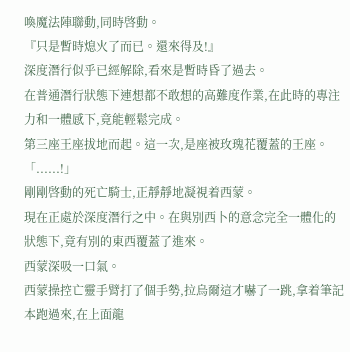喚魔法陣聯動,同時啓動。
『只是暫時熄火了而已。還來得及!』
深度潛行似乎已經解除,看來是暫時昏了過去。
在普通潛行狀態下連想都不敢想的高難度作業,在此時的專注力和一體感下,竟能輕鬆完成。
第三座王座拔地而起。這一次,是座被玫瑰花覆蓋的王座。
「......!」
剛剛啓動的死亡騎士,正靜靜地凝視着西蒙。
現在正處於深度潛行之中。在與別西卜的意念完全一體化的狀態下,竟有別的東西覆蓋了進來。
西蒙深吸一口氣。
西蒙操控亡靈手臂打了個手勢,拉烏爾這才嚇了一跳,拿着筆記本跑過來,在上面龍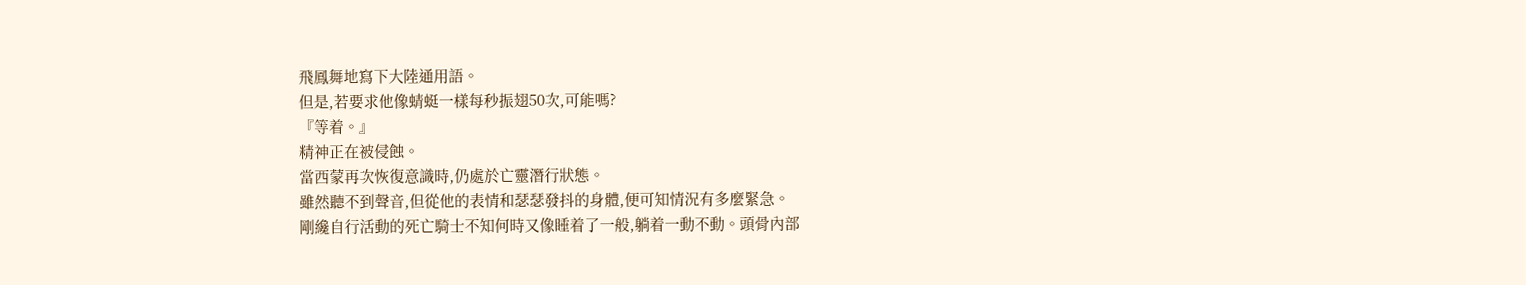飛鳳舞地寫下大陸通用語。
但是,若要求他像蜻蜓一樣每秒振翅50次,可能嗎?
『等着。』
精神正在被侵蝕。
當西蒙再次恢復意識時,仍處於亡靈潛行狀態。
雖然聽不到聲音,但從他的表情和瑟瑟發抖的身體,便可知情況有多麼緊急。
剛纔自行活動的死亡騎士不知何時又像睡着了一般,躺着一動不動。頭骨內部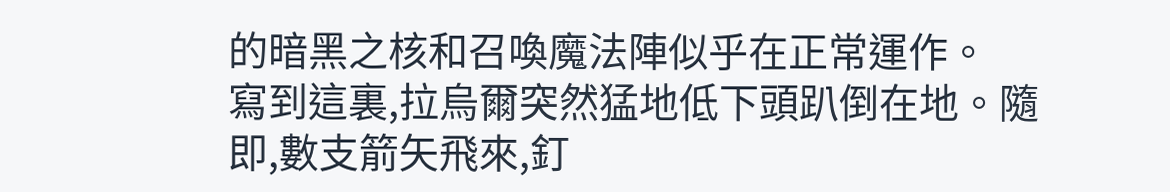的暗黑之核和召喚魔法陣似乎在正常運作。
寫到這裏,拉烏爾突然猛地低下頭趴倒在地。隨即,數支箭矢飛來,釘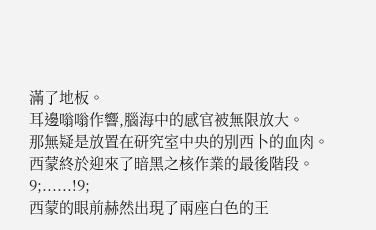滿了地板。
耳邊嗡嗡作響,腦海中的感官被無限放大。
那無疑是放置在研究室中央的別西卜的血肉。
西蒙終於迎來了暗黑之核作業的最後階段。
9;......!9;
西蒙的眼前赫然出現了兩座白色的王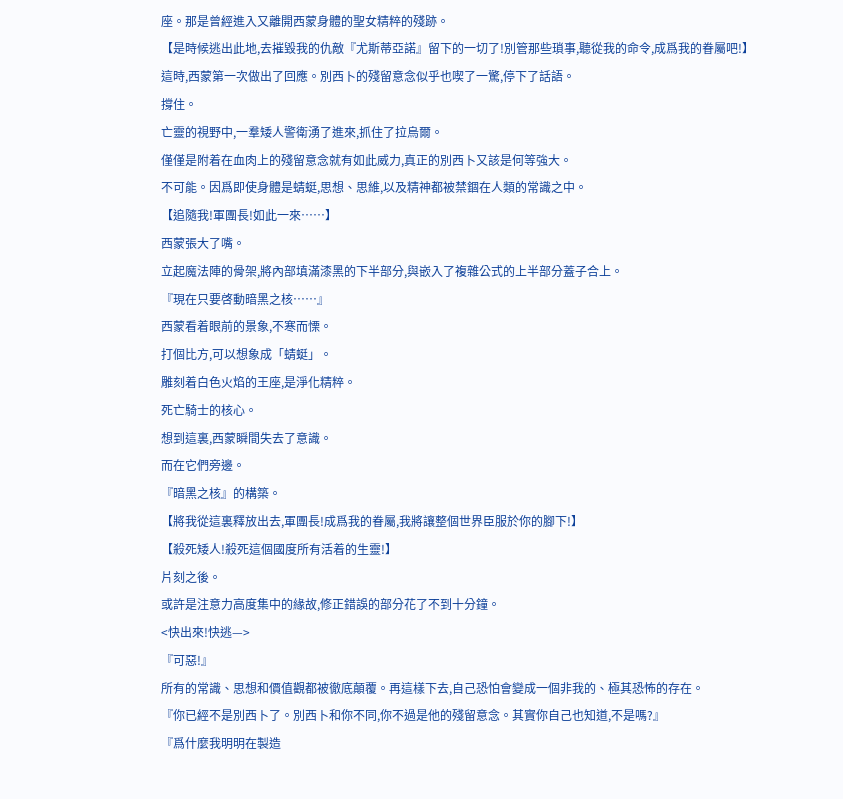座。那是曾經進入又離開西蒙身體的聖女精粹的殘跡。
【是時候逃出此地,去摧毀我的仇敵『尤斯蒂亞諾』留下的一切了!別管那些瑣事,聽從我的命令,成爲我的眷屬吧!】
這時,西蒙第一次做出了回應。別西卜的殘留意念似乎也喫了一驚,停下了話語。
撐住。
亡靈的視野中,一羣矮人警衛湧了進來,抓住了拉烏爾。
僅僅是附着在血肉上的殘留意念就有如此威力,真正的別西卜又該是何等強大。
不可能。因爲即使身體是蜻蜓,思想、思維,以及精神都被禁錮在人類的常識之中。
【追隨我!軍團長!如此一來……】
西蒙張大了嘴。
立起魔法陣的骨架,將內部填滿漆黑的下半部分,與嵌入了複雜公式的上半部分蓋子合上。
『現在只要啓動暗黑之核……』
西蒙看着眼前的景象,不寒而慄。
打個比方,可以想象成「蜻蜓」。
雕刻着白色火焰的王座,是淨化精粹。
死亡騎士的核心。
想到這裏,西蒙瞬間失去了意識。
而在它們旁邊。
『暗黑之核』的構築。
【將我從這裏釋放出去,軍團長!成爲我的眷屬,我將讓整個世界臣服於你的腳下!】
【殺死矮人!殺死這個國度所有活着的生靈!】
片刻之後。
或許是注意力高度集中的緣故,修正錯誤的部分花了不到十分鐘。
<快出來!快逃—>
『可惡!』
所有的常識、思想和價值觀都被徹底顛覆。再這樣下去,自己恐怕會變成一個非我的、極其恐怖的存在。
『你已經不是別西卜了。別西卜和你不同,你不過是他的殘留意念。其實你自己也知道,不是嗎?』
『爲什麼我明明在製造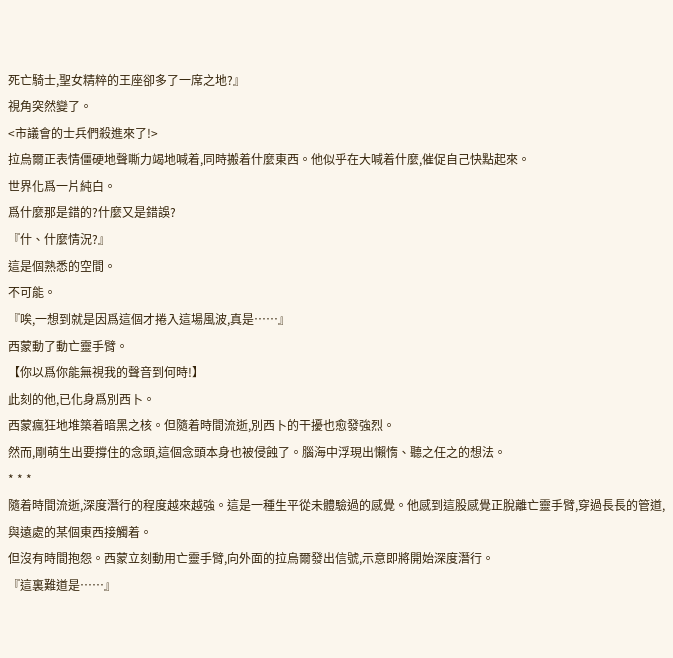死亡騎士,聖女精粹的王座卻多了一席之地?』
視角突然變了。
<市議會的士兵們殺進來了!>
拉烏爾正表情僵硬地聲嘶力竭地喊着,同時搬着什麼東西。他似乎在大喊着什麼,催促自己快點起來。
世界化爲一片純白。
爲什麼那是錯的?什麼又是錯誤?
『什、什麼情況?』
這是個熟悉的空間。
不可能。
『唉,一想到就是因爲這個才捲入這場風波,真是……』
西蒙動了動亡靈手臂。
【你以爲你能無視我的聲音到何時!】
此刻的他,已化身爲別西卜。
西蒙瘋狂地堆築着暗黑之核。但隨着時間流逝,別西卜的干擾也愈發強烈。
然而,剛萌生出要撐住的念頭,這個念頭本身也被侵蝕了。腦海中浮現出懶惰、聽之任之的想法。
* * *
隨着時間流逝,深度潛行的程度越來越強。這是一種生平從未體驗過的感覺。他感到這股感覺正脫離亡靈手臂,穿過長長的管道,與遠處的某個東西接觸着。
但沒有時間抱怨。西蒙立刻動用亡靈手臂,向外面的拉烏爾發出信號,示意即將開始深度潛行。
『這裏難道是……』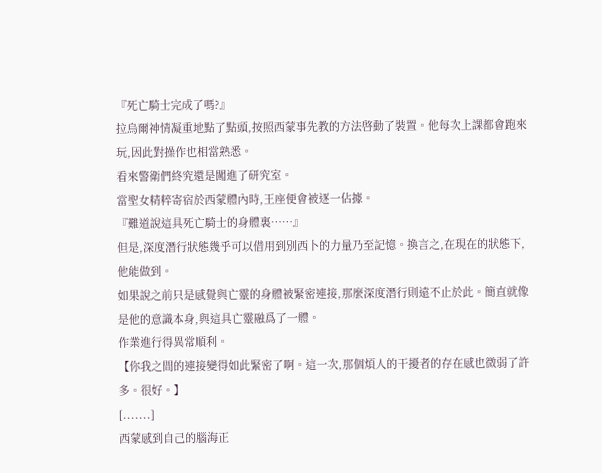『死亡騎士完成了嗎?』
拉烏爾神情凝重地點了點頭,按照西蒙事先教的方法啓動了裝置。他每次上課都會跑來玩,因此對操作也相當熟悉。
看來警衛們終究還是闖進了研究室。
當聖女精粹寄宿於西蒙體內時,王座便會被逐一佔據。
『難道說這具死亡騎士的身體裏……』
但是,深度潛行狀態幾乎可以借用到別西卜的力量乃至記憶。換言之,在現在的狀態下,他能做到。
如果說之前只是感覺與亡靈的身體被緊密連接,那麼深度潛行則遠不止於此。簡直就像是他的意識本身,與這具亡靈融爲了一體。
作業進行得異常順利。
【你我之間的連接變得如此緊密了啊。這一次,那個煩人的干擾者的存在感也微弱了許多。很好。】
[.......]
西蒙感到自己的腦海正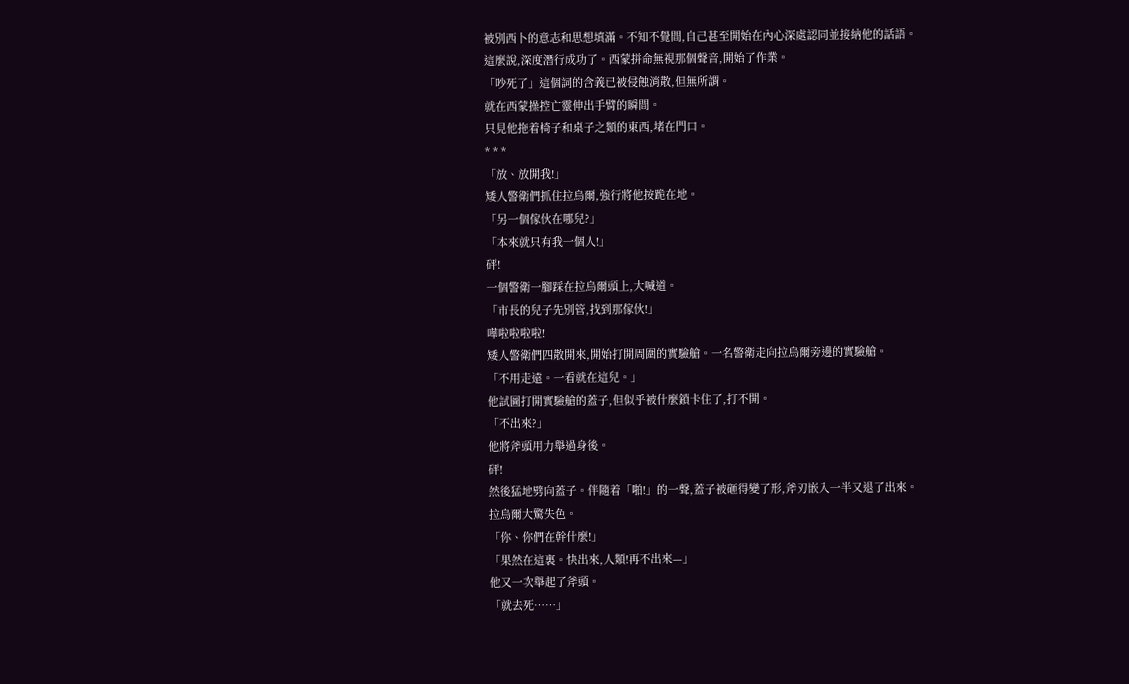被別西卜的意志和思想填滿。不知不覺間,自己甚至開始在內心深處認同並接納他的話語。
這麼說,深度潛行成功了。西蒙拼命無視那個聲音,開始了作業。
「吵死了」這個詞的含義已被侵蝕消散,但無所謂。
就在西蒙操控亡靈伸出手臂的瞬間。
只見他拖着椅子和桌子之類的東西,堵在門口。
* * *
「放、放開我!」
矮人警衛們抓住拉烏爾,強行將他按跪在地。
「另一個傢伙在哪兒?」
「本來就只有我一個人!」
砰!
一個警衛一腳踩在拉烏爾頭上,大喊道。
「市長的兒子先別管,找到那傢伙!」
嘩啦啦啦啦!
矮人警衛們四散開來,開始打開周圍的實驗艙。一名警衛走向拉烏爾旁邊的實驗艙。
「不用走遠。一看就在這兒。」
他試圖打開實驗艙的蓋子,但似乎被什麼鎖卡住了,打不開。
「不出來?」
他將斧頭用力舉過身後。
砰!
然後猛地劈向蓋子。伴隨着「啪!」的一聲,蓋子被砸得變了形,斧刃嵌入一半又退了出來。
拉烏爾大驚失色。
「你、你們在幹什麼!」
「果然在這裏。快出來,人類!再不出來—」
他又一次舉起了斧頭。
「就去死……」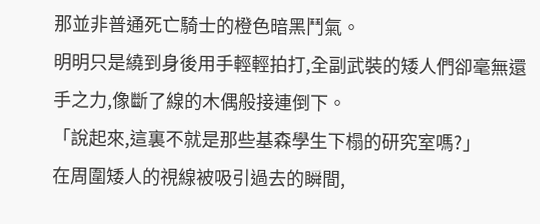那並非普通死亡騎士的橙色暗黑鬥氣。
明明只是繞到身後用手輕輕拍打,全副武裝的矮人們卻毫無還手之力,像斷了線的木偶般接連倒下。
「說起來,這裏不就是那些基森學生下榻的研究室嗎?」
在周圍矮人的視線被吸引過去的瞬間,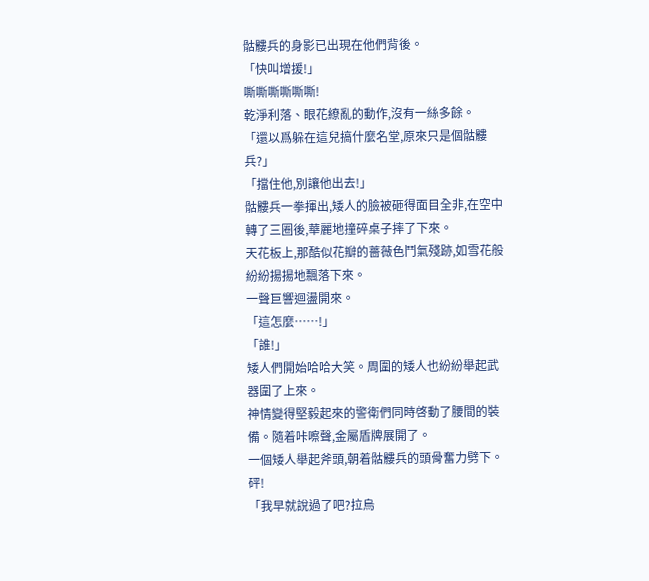骷髏兵的身影已出現在他們背後。
「快叫增援!」
嘶嘶嘶嘶嘶嘶!
乾淨利落、眼花繚亂的動作,沒有一絲多餘。
「還以爲躲在這兒搞什麼名堂,原來只是個骷髏兵?」
「擋住他,別讓他出去!」
骷髏兵一拳揮出,矮人的臉被砸得面目全非,在空中轉了三圈後,華麗地撞碎桌子摔了下來。
天花板上,那酷似花瓣的薔薇色鬥氣殘跡,如雪花般紛紛揚揚地飄落下來。
一聲巨響迴盪開來。
「這怎麼……!」
「誰!」
矮人們開始哈哈大笑。周圍的矮人也紛紛舉起武器圍了上來。
神情變得堅毅起來的警衛們同時啓動了腰間的裝備。隨着咔嚓聲,金屬盾牌展開了。
一個矮人舉起斧頭,朝着骷髏兵的頭骨奮力劈下。
砰!
「我早就說過了吧?拉烏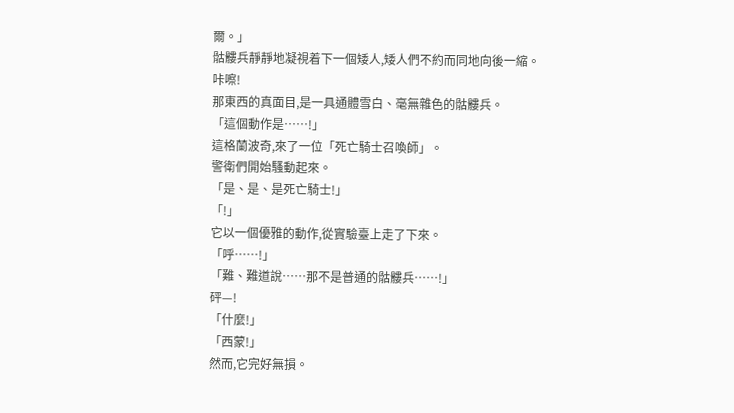爾。」
骷髏兵靜靜地凝視着下一個矮人,矮人們不約而同地向後一縮。
咔嚓!
那東西的真面目,是一具通體雪白、毫無雜色的骷髏兵。
「這個動作是……!」
這格蘭波奇,來了一位「死亡騎士召喚師」。
警衛們開始騷動起來。
「是、是、是死亡騎士!」
「!」
它以一個優雅的動作,從實驗臺上走了下來。
「呼……!」
「難、難道說……那不是普通的骷髏兵……!」
砰—!
「什麼!」
「西蒙!」
然而,它完好無損。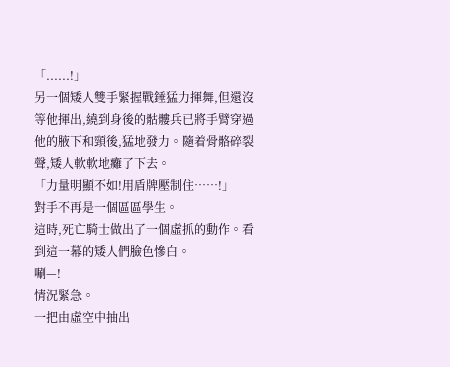「......!」
另一個矮人雙手緊握戰錘猛力揮舞,但還沒等他揮出,繞到身後的骷髏兵已將手臂穿過他的腋下和頸後,猛地發力。隨着骨骼碎裂聲,矮人軟軟地癱了下去。
「力量明顯不如!用盾牌壓制住……!」
對手不再是一個區區學生。
這時,死亡騎士做出了一個虛抓的動作。看到這一幕的矮人們臉色慘白。
唰—!
情況緊急。
一把由虛空中抽出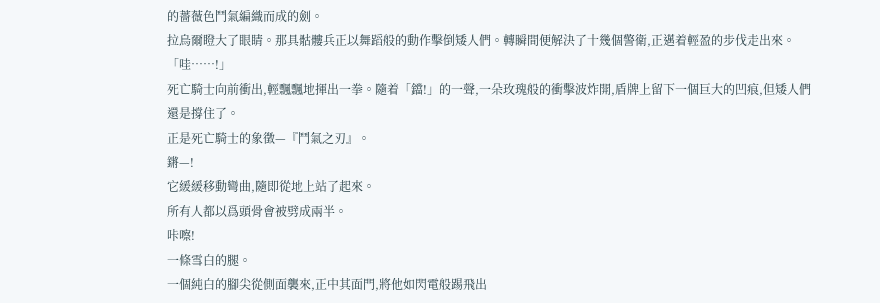的薔薇色鬥氣編織而成的劍。
拉烏爾瞪大了眼睛。那具骷髏兵正以舞蹈般的動作擊倒矮人們。轉瞬間便解決了十幾個警衛,正邁着輕盈的步伐走出來。
「哇……!」
死亡騎士向前衝出,輕飄飄地揮出一拳。隨着「鐺!」的一聲,一朵玫瑰般的衝擊波炸開,盾牌上留下一個巨大的凹痕,但矮人們還是撐住了。
正是死亡騎士的象徵—『鬥氣之刃』。
鏘—!
它緩緩移動彎曲,隨即從地上站了起來。
所有人都以爲頭骨會被劈成兩半。
咔嚓!
一條雪白的腿。
一個純白的腳尖從側面襲來,正中其面門,將他如閃電般踢飛出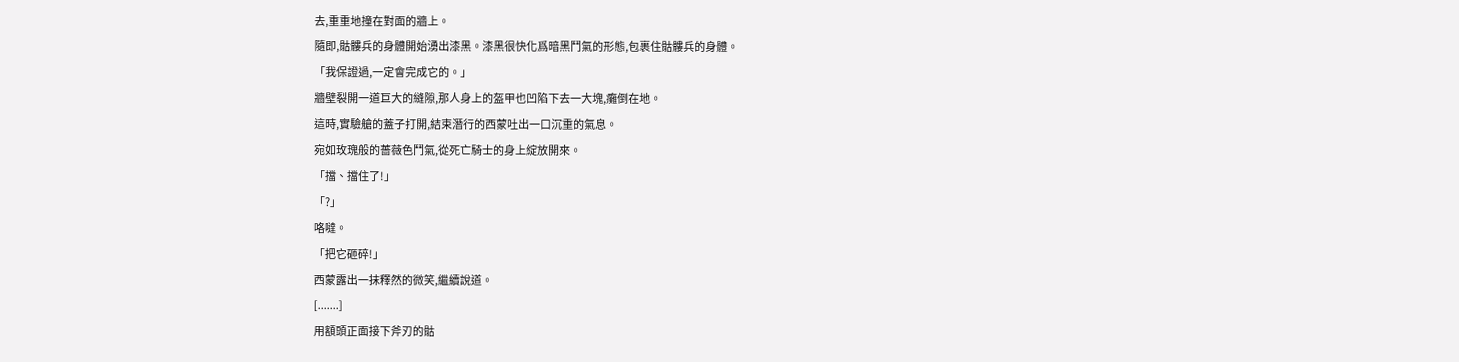去,重重地撞在對面的牆上。
隨即,骷髏兵的身體開始湧出漆黑。漆黑很快化爲暗黑鬥氣的形態,包裹住骷髏兵的身體。
「我保證過,一定會完成它的。」
牆壁裂開一道巨大的縫隙,那人身上的盔甲也凹陷下去一大塊,癱倒在地。
這時,實驗艙的蓋子打開,結束潛行的西蒙吐出一口沉重的氣息。
宛如玫瑰般的薔薇色鬥氣,從死亡騎士的身上綻放開來。
「擋、擋住了!」
「?」
咯噠。
「把它砸碎!」
西蒙露出一抹釋然的微笑,繼續說道。
[.......]
用額頭正面接下斧刃的骷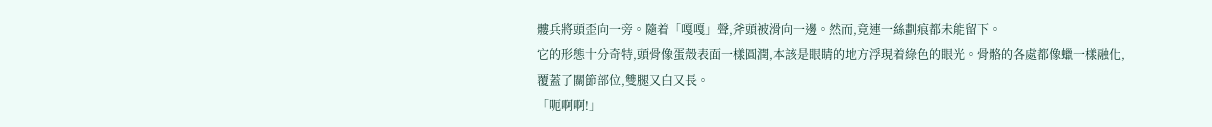髏兵將頭歪向一旁。隨着「嘎嘎」聲,斧頭被滑向一邊。然而,竟連一絲劃痕都未能留下。
它的形態十分奇特,頭骨像蛋殼表面一樣圓潤,本該是眼睛的地方浮現着綠色的眼光。骨骼的各處都像蠟一樣融化,覆蓋了關節部位,雙腿又白又長。
「呃啊啊!」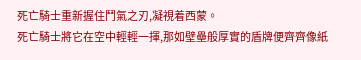死亡騎士重新握住鬥氣之刃,凝視着西蒙。
死亡騎士將它在空中輕輕一揮,那如壁壘般厚實的盾牌便齊齊像紙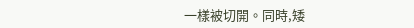一樣被切開。同時,矮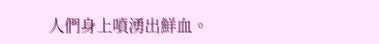人們身上噴湧出鮮血。